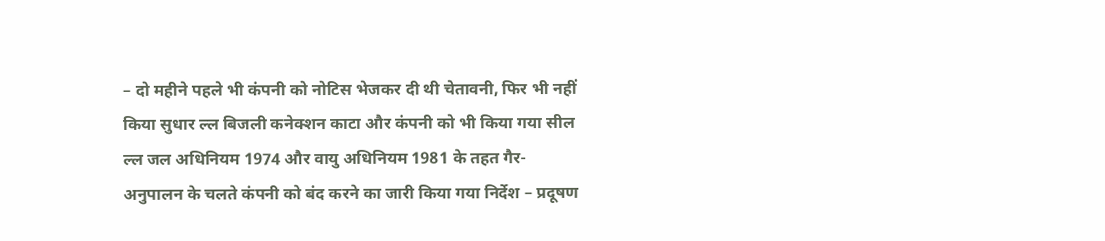– दो महीने पहले भी कंपनी को नोटिस भेजकर दी थी चेतावनी, फिर भी नहीं किया सुधार ल्ल बिजली कनेक्शन काटा और कंपनी को भी किया गया सील ल्ल जल अधिनियम 1974 और वायु अधिनियम 1981 के तहत गैर-अनुपालन के चलते कंपनी को बंद करने का जारी किया गया निर्देश – प्रदूषण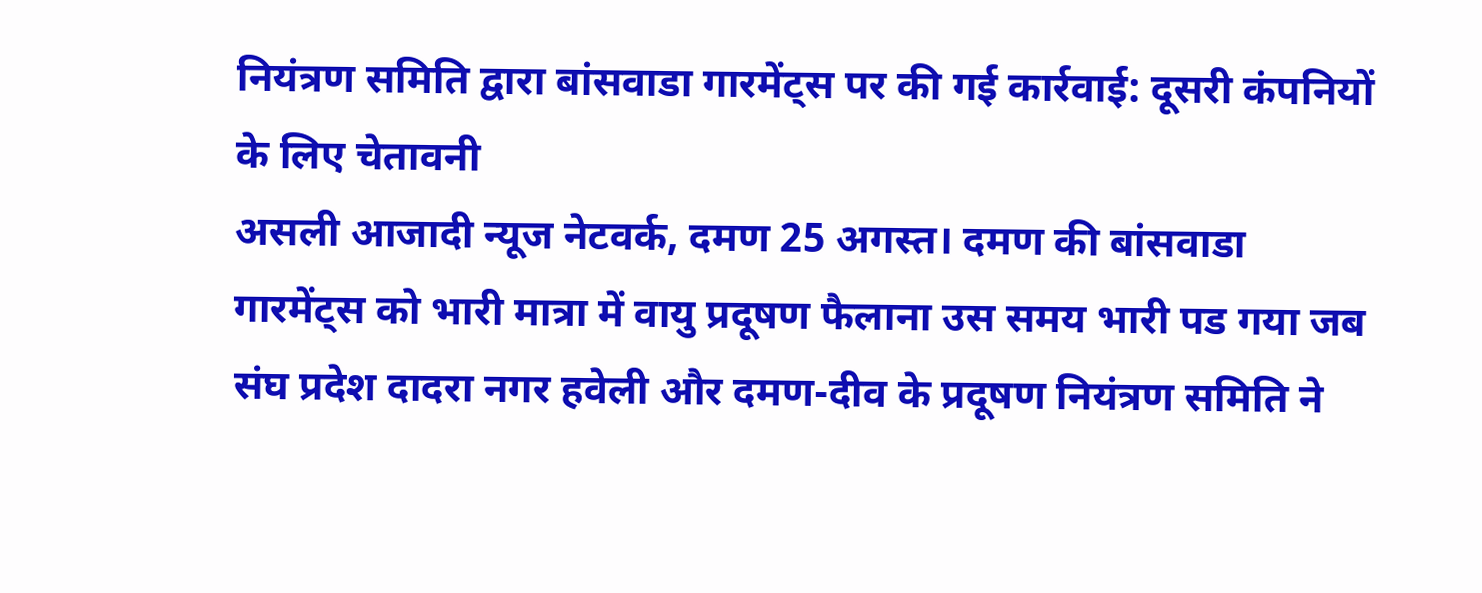नियंत्रण समिति द्वारा बांसवाडा गारमेंट्स पर की गई कार्रवाई: दूसरी कंपनियों के लिए चेतावनी
असली आजादी न्यूज नेटवर्क, दमण 25 अगस्त। दमण की बांसवाडा गारमेंट्स को भारी मात्रा में वायु प्रदूषण फैलाना उस समय भारी पड गया जब संघ प्रदेश दादरा नगर हवेली और दमण-दीव के प्रदूषण नियंत्रण समिति ने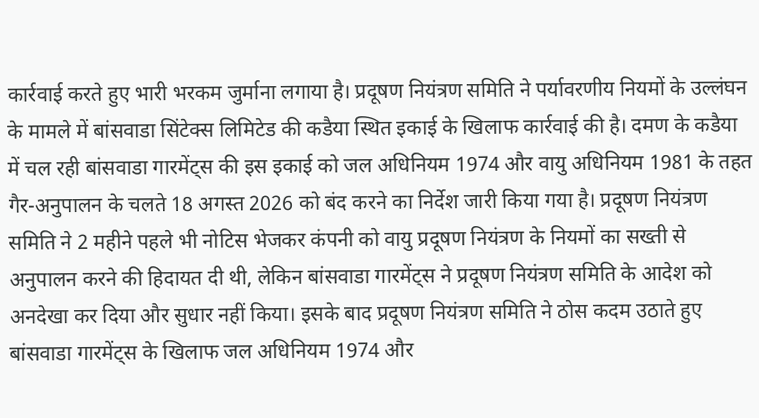कार्रवाई करते हुए भारी भरकम जुर्माना लगाया है। प्रदूषण नियंत्रण समिति ने पर्यावरणीय नियमों के उल्लंघन के मामले में बांसवाडा सिंटेक्स लिमिटेड की कडैया स्थित इकाई के खिलाफ कार्रवाई की है। दमण के कडैया में चल रही बांसवाडा गारमेंट्स की इस इकाई को जल अधिनियम 1974 और वायु अधिनियम 1981 के तहत गैर-अनुपालन के चलते 18 अगस्त 2026 को बंद करने का निर्देश जारी किया गया है। प्रदूषण नियंत्रण समिति ने 2 महीने पहले भी नोटिस भेजकर कंपनी को वायु प्रदूषण नियंत्रण के नियमों का सख्ती से अनुपालन करने की हिदायत दी थी, लेकिन बांसवाडा गारमेंट्स ने प्रदूषण नियंत्रण समिति के आदेश को अनदेखा कर दिया और सुधार नहीं किया। इसके बाद प्रदूषण नियंत्रण समिति ने ठोस कदम उठाते हुए बांसवाडा गारमेंट्स के खिलाफ जल अधिनियम 1974 और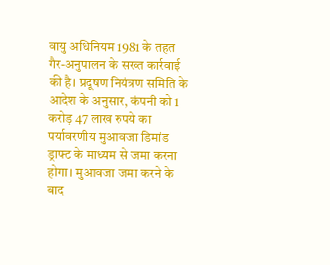वायु अधिनियम 1981 के तहत गैर-अनुपालन के सख्त कार्रवाई की है। प्रदूषण नियंत्रण समिति के आदेश के अनुसार, कंपनी को 1 करोड़ 47 लाख रुपये का पर्यावरणीय मुआवजा डिमांड ड्राफ्ट के माध्यम से जमा करना होगा। मुआवजा जमा करने के बाद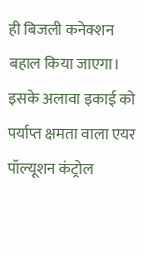ही बिजली कनेक्शन बहाल किया जाएगा। इसके अलावा इकाई को पर्याप्त क्षमता वाला एयर पॉल्यूशन कंट्रोल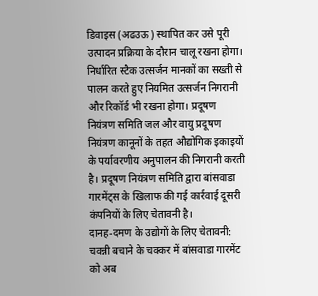डिवाइस (अढउऊ) स्थापित कर उसे पूरी उत्पादन प्रक्रिया के दौरान चालू रखना होगा। निर्धारित स्टैक उत्सर्जन मानकों का सख्ती से पालन करते हुए नियमित उत्सर्जन निगरानी और रिकॉर्ड भी रखना होगा। प्रदूषण नियंत्रण समिति जल और वायु प्रदूषण नियंत्रण कानूनों के तहत औद्योगिक इकाइयों के पर्यावरणीय अनुपालन की निगरानी करती है। प्रदूषण नियंत्रण समिति द्वारा बांसवाडा गारमेंट्स के खिलाफ की गई कार्रवाई दूसरी कंपनियों के लिए चेतावनी है।
दानह-दमण के उद्योगों के लिए चेतावनी: चवन्नी बचाने के चक्कर में बांसवाडा गारमेंट को अब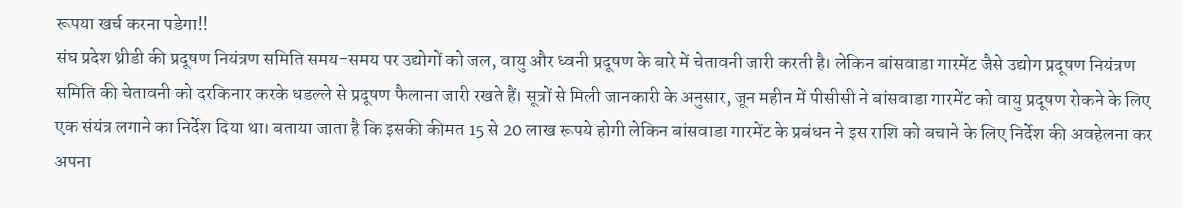रूपया खर्च करना पडेगा!!
संघ प्रदेश थ्रीडी की प्रदूषण नियंत्रण समिति समय-समय पर उद्योगों को जल, वायु और ध्वनी प्रदूषण के बारे में चेतावनी जारी करती है। लेकिन बांसवाडा गारमेंट जैसे उद्योग प्रदूषण नियंत्रण समिति की चेतावनी को दरकिनार करके धडल्ले से प्रदूषण फैलाना जारी रखते हैं। सूत्रों से मिली जानकारी के अनुसार, जून महीन में पीसीसी ने बांसवाडा गारमेंट को वायु प्रदूषण रोकने के लिए एक संयंत्र लगाने का निर्देश दिया था। बताया जाता है कि इसकी कीमत 15 से 20 लाख रूपये होगी लेकिन बांसवाडा गारमेंट के प्रबंधन ने इस राशि को बचाने के लिए निर्देश की अवहेलना कर अपना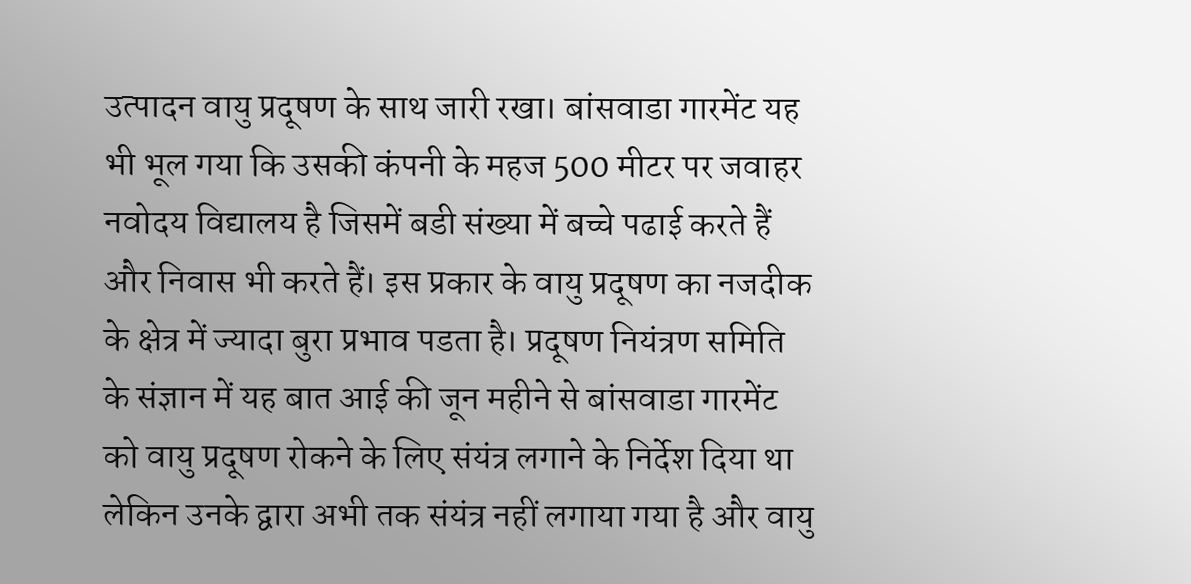उत्पादन वायु प्रदूषण के साथ जारी रखा। बांसवाडा गारमेंट यह भी भूल गया कि उसकी कंपनी के महज 500 मीटर पर जवाहर नवोदय विद्यालय है जिसमें बडी संख्या में बच्चे पढाई करते हैं और निवास भी करते हैं। इस प्रकार के वायु प्रदूषण का नजदीक के क्षेत्र में ज्यादा बुरा प्रभाव पडता है। प्रदूषण नियंत्रण समिति के संज्ञान में यह बात आई की जून महीने से बांसवाडा गारमेंट को वायु प्रदूषण रोकने के लिए संयंत्र लगाने के निर्देश दिया था लेकिन उनके द्वारा अभी तक संयंत्र नहीं लगाया गया है और वायु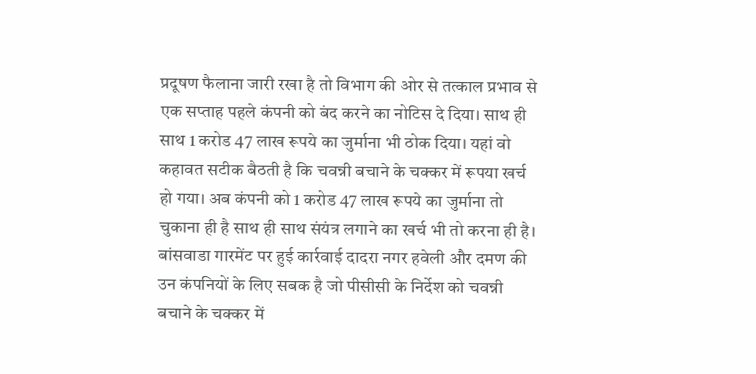प्रदूषण फैलाना जारी रखा है तो विभाग की ओर से तत्काल प्रभाव से एक सप्ताह पहले कंपनी को बंद करने का नोटिस दे दिया। साथ ही साथ 1 करोड 47 लाख रूपये का जुर्माना भी ठोक दिया। यहां वो कहावत सटीक बैठती है कि चवन्नी बचाने के चक्कर में रूपया खर्च हो गया। अब कंपनी को 1 करोड 47 लाख रूपये का जुर्माना तो चुकाना ही है साथ ही साथ संयंत्र लगाने का खर्च भी तो करना ही है। बांसवाडा गारमेंट पर हुई कार्रवाई दादरा नगर हवेली और दमण की उन कंपनियों के लिए सबक है जो पीसीसी के निर्देश को चवन्नी बचाने के चक्कर में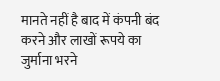मानते नहीं है बाद में कंपनी बंद करने और लाखों रूपये का जुर्माना भरने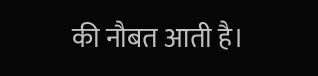की नौबत आती है।